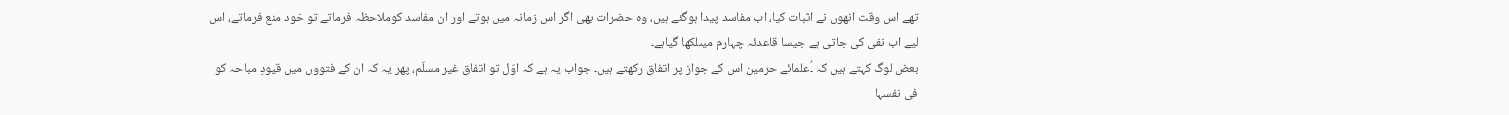تھے اس وقت انھوں نے اثبات کیا، اب مفاسد پیدا ہوگئے ہیں، وہ حضرات بھی اگر اس زمانہ میں ہوتے اور ان مفاسد کوملاحظہ فرماتے تو خود منع فرماتے، اس لیے اب نفی کی جاتی ہے جیسا قاعدئہ چہارم میںلکھا گیاہے۔
بعض لوگ کہتے ہیں کہ ۔ُعلمائے حرمین اس کے جواز پر اتفاق رکھتے ہیں۔ جواب یہ ہے کہ اوّل تو اتفاق غیر مسلّم، پھر یہ کہ ان کے فتووں میں قیودِ مباحہ کو فی نفسہا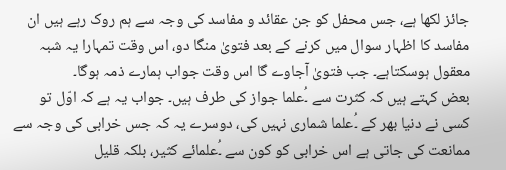جائز لکھا ہے، جس محفل کو جن عقائد و مفاسد کی وجہ سے ہم روک رہے ہیں ان مفاسد کا اظہار سوال میں کرنے کے بعد فتویٰ منگا دو، اس وقت تمہارا یہ شبہ معقول ہوسکتاہے۔ جب فتویٰ آجاوے گا اس وقت جواب ہمارے ذمہ ہوگا۔
بعض کہتے ہیں کہ کثرت سے ۔ُعلما جواز کی طرف ہیں۔ جواب یہ ہے کہ اوّل تو کسی نے دنیا بھر کے ۔ُعلما شماری نہیں کی، دوسرے یہ کہ جس خرابی کی وجہ سے ممانعت کی جاتی ہے اس خرابی کو کون سے ۔ُعلمائے کثیر، بلکہ قلیل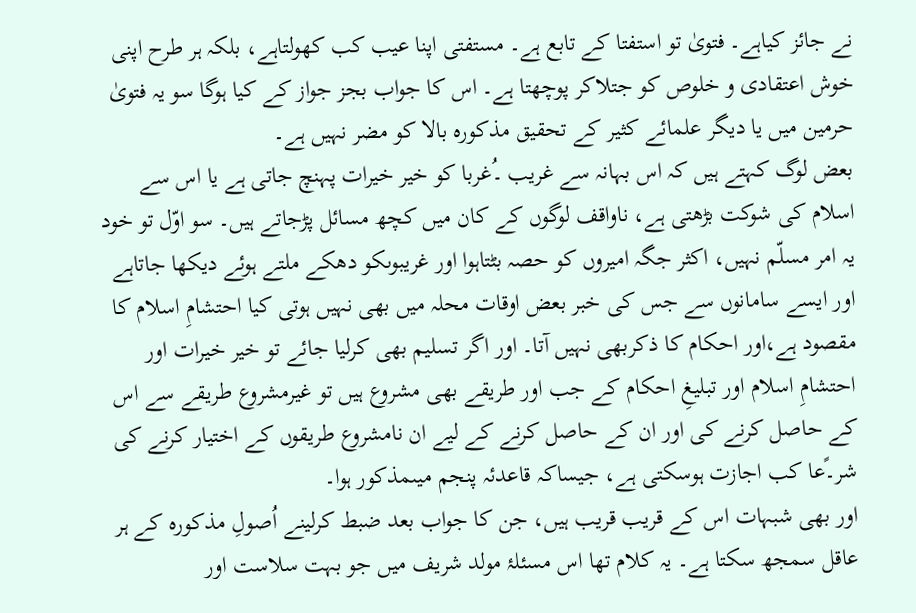نے جائز کیاہے۔ فتویٰ تو استفتا کے تابع ہے۔ مستفتی اپنا عیب کب کھولتاہے، بلکہ ہر طرح اپنی خوش اعتقادی و خلوص کو جتلاکر پوچھتا ہے۔ اس کا جواب بجز جواز کے کیا ہوگا سو یہ فتویٰ حرمین میں یا دیگر علمائے کثیر کے تحقیق مذکورہ بالا کو مضر نہیں ہے۔
بعض لوگ کہتے ہیں کہ اس بہانہ سے غریب ۔ُغربا کو خیر خیرات پہنچ جاتی ہے یا اس سے اسلام کی شوکت بڑھتی ہے، ناواقف لوگوں کے کان میں کچھ مسائل پڑجاتے ہیں۔ سو اوّل تو خود یہ امر مسلّم نہیں، اکثر جگہ امیروں کو حصہ بٹتاہوا اور غریبوںکو دھکے ملتے ہوئے دیکھا جاتاہے اور ایسے سامانوں سے جس کی خبر بعض اوقات محلہ میں بھی نہیں ہوتی کیا احتشامِ اسلام کا مقصود ہے،اور احکام کا ذکربھی نہیں آتا۔ اور اگر تسلیم بھی کرلیا جائے تو خیر خیرات اور احتشامِ اسلام اور تبلیغِ احکام کے جب اور طریقے بھی مشروع ہیں تو غیرمشروع طریقے سے اس کے حاصل کرنے کی اور ان کے حاصل کرنے کے لیے ان نامشروع طریقوں کے اختیار کرنے کی شر۔ًعا کب اجازت ہوسکتی ہے، جیساکہ قاعدئہ پنجم میںمذکور ہوا۔
اور بھی شبہات اس کے قریب قریب ہیں، جن کا جواب بعد ضبط کرلینے اُصولِ مذکورہ کے ہر عاقل سمجھ سکتا ہے۔ یہ کلام تھا اس مسئلۂ مولد شریف میں جو بہت سلاست اور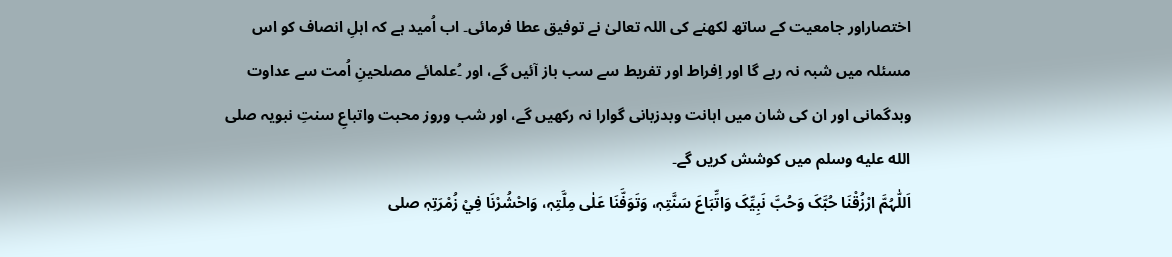اختصاراور جامعیت کے ساتھ لکھنے کی اللہ تعالیٰ نے توفیق عطا فرمائی۔ اب اُمید ہے کہ اہلِ انصاف کو اس مسئلہ میں شبہ نہ رہے گا اور اِفراط اور تفریط سے سب باز آئیں گے، اور ۔ُعلمائے مصلحینِ اُمت سے عداوت وبدگمانی اور ان کی شان میں اہانت وبدزبانی گوارا نہ رکھیں گے، اور شب وروز محبت واتباعِ سنتِ نبویہ صلى الله عليه وسلم میں کوشش کریں گے۔
اَللّٰہُمَّ ارْزُقْنَا حُبَّکَ وَحُبَّ نَبِیِّکَ وَاتِّبَاعَ سَنَّتِہٖ، وَتَوَفَّنَا عَلٰی مِلَّتِہٖ، وَاحْشُرْنَا فِيْ زُمْرَتِہٖ صلى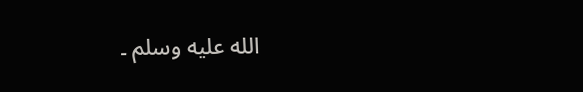الله عليه وسلم ۔